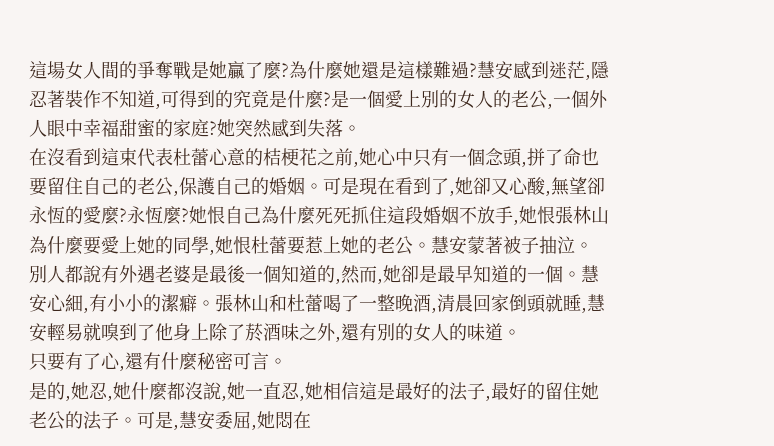這場女人間的爭奪戰是她贏了麼?為什麼她還是這樣難過?慧安感到迷茫,隱忍著裝作不知道,可得到的究竟是什麼?是一個愛上別的女人的老公,一個外人眼中幸福甜蜜的家庭?她突然感到失落。
在沒看到這束代表杜蕾心意的桔梗花之前,她心中只有一個念頭,拼了命也要留住自己的老公,保護自己的婚姻。可是現在看到了,她卻又心酸,無望卻永恆的愛麼?永恆麼?她恨自己為什麼死死抓住這段婚姻不放手,她恨張林山為什麼要愛上她的同學,她恨杜蕾要惹上她的老公。慧安蒙著被子抽泣。
別人都說有外遇老婆是最後一個知道的,然而,她卻是最早知道的一個。慧安心細,有小小的潔癖。張林山和杜蕾喝了一整晚酒,清晨回家倒頭就睡,慧安輕易就嗅到了他身上除了菸酒味之外,還有別的女人的味道。
只要有了心,還有什麼秘密可言。
是的,她忍,她什麼都沒說,她一直忍,她相信這是最好的法子,最好的留住她老公的法子。可是,慧安委屈,她悶在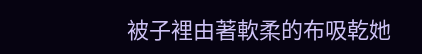被子裡由著軟柔的布吸乾她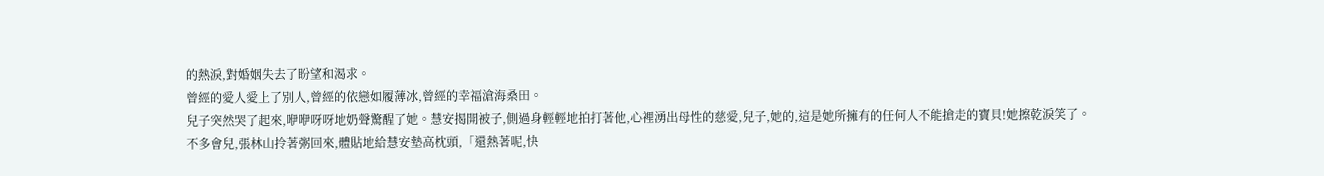的熱淚,對婚姻失去了盼望和渴求。
曾經的愛人愛上了別人,曾經的依戀如履薄冰,曾經的幸福滄海桑田。
兒子突然哭了起來,咿咿呀呀地奶聲驚醒了她。慧安揭開被子,側過身輕輕地拍打著他,心裡湧出母性的慈愛,兒子,她的,這是她所擁有的任何人不能搶走的寶貝!她擦乾淚笑了。
不多會兒,張林山拎著粥回來,體貼地給慧安墊高枕頭,「還熱著呢,快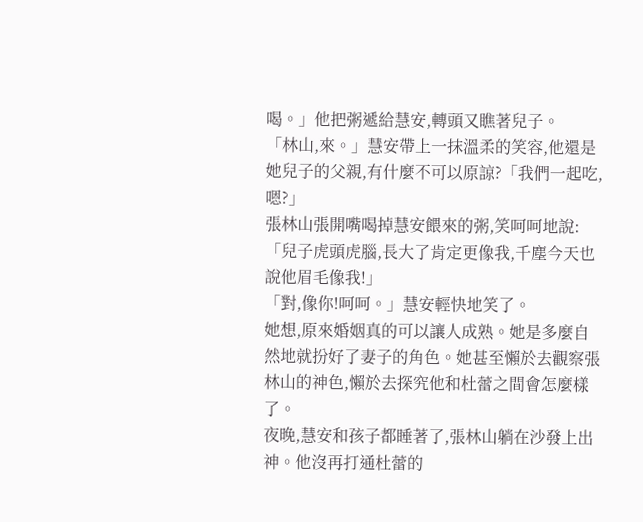喝。」他把粥遞給慧安,轉頭又瞧著兒子。
「林山,來。」慧安帶上一抹溫柔的笑容,他還是她兒子的父親,有什麼不可以原諒?「我們一起吃,嗯?」
張林山張開嘴喝掉慧安餵來的粥,笑呵呵地說:「兒子虎頭虎腦,長大了肯定更像我,千塵今天也說他眉毛像我!」
「對,像你!呵呵。」慧安輕快地笑了。
她想,原來婚姻真的可以讓人成熟。她是多麼自然地就扮好了妻子的角色。她甚至懶於去觀察張林山的神色,懶於去探究他和杜蕾之間會怎麼樣了。
夜晚,慧安和孩子都睡著了,張林山躺在沙發上出神。他沒再打通杜蕾的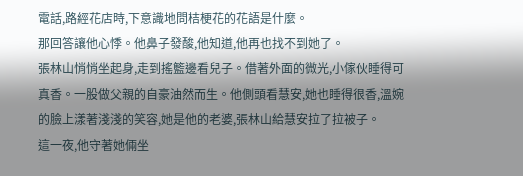電話,路經花店時,下意識地問桔梗花的花語是什麼。
那回答讓他心悸。他鼻子發酸,他知道,他再也找不到她了。
張林山悄悄坐起身,走到搖籃邊看兒子。借著外面的微光,小傢伙睡得可真香。一股做父親的自豪油然而生。他側頭看慧安,她也睡得很香,溫婉的臉上漾著淺淺的笑容,她是他的老婆,張林山給慧安拉了拉被子。
這一夜,他守著她倆坐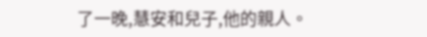了一晚,慧安和兒子,他的親人。